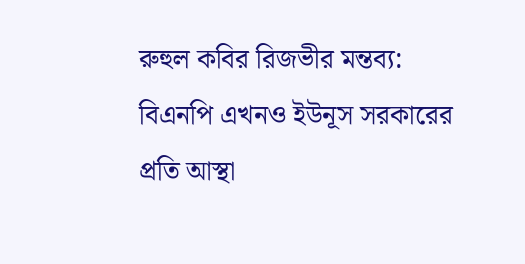রুহুল কবির রিজভীর মন্তব্য: বিএনপি এখনও ইউনূস সরকারের প্রতি আস্থা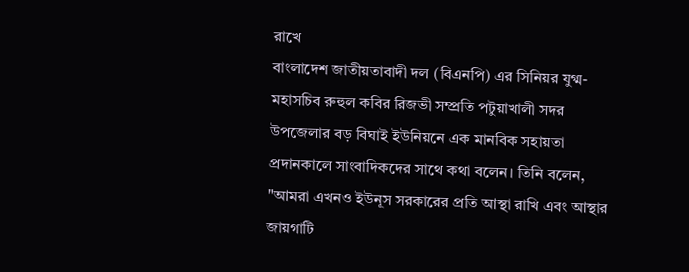রাখে
বাংলাদেশ জাতীয়তাবাদী দল (বিএনপি) এর সিনিয়র যুগ্ম-মহাসচিব রুহুল কবির রিজভী সম্প্রতি পটুয়াখালী সদর উপজেলার বড় বিঘাই ইউনিয়নে এক মানবিক সহায়তা প্রদানকালে সাংবাদিকদের সাথে কথা বলেন। তিনি বলেন, "আমরা এখনও ইউনূস সরকারের প্রতি আস্থা রাখি এবং আস্থার জায়গাটি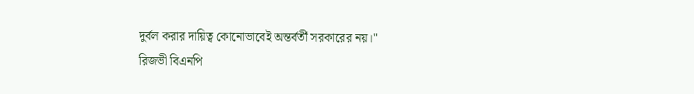দুর্বল করার দায়িত্ব কোনোভাবেই অন্তর্বর্তী সরকারের নয়।"
রিজভী বিএনপি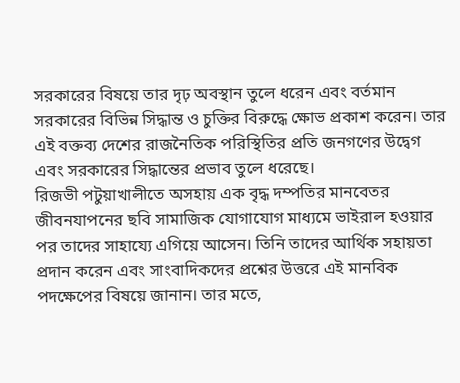সরকারের বিষয়ে তার দৃঢ় অবস্থান তুলে ধরেন এবং বর্তমান সরকারের বিভিন্ন সিদ্ধান্ত ও চুক্তির বিরুদ্ধে ক্ষোভ প্রকাশ করেন। তার এই বক্তব্য দেশের রাজনৈতিক পরিস্থিতির প্রতি জনগণের উদ্বেগ এবং সরকারের সিদ্ধান্তের প্রভাব তুলে ধরেছে।
রিজভী পটুয়াখালীতে অসহায় এক বৃদ্ধ দম্পতির মানবেতর জীবনযাপনের ছবি সামাজিক যোগাযোগ মাধ্যমে ভাইরাল হওয়ার পর তাদের সাহায্যে এগিয়ে আসেন। তিনি তাদের আর্থিক সহায়তা প্রদান করেন এবং সাংবাদিকদের প্রশ্নের উত্তরে এই মানবিক পদক্ষেপের বিষয়ে জানান। তার মতে,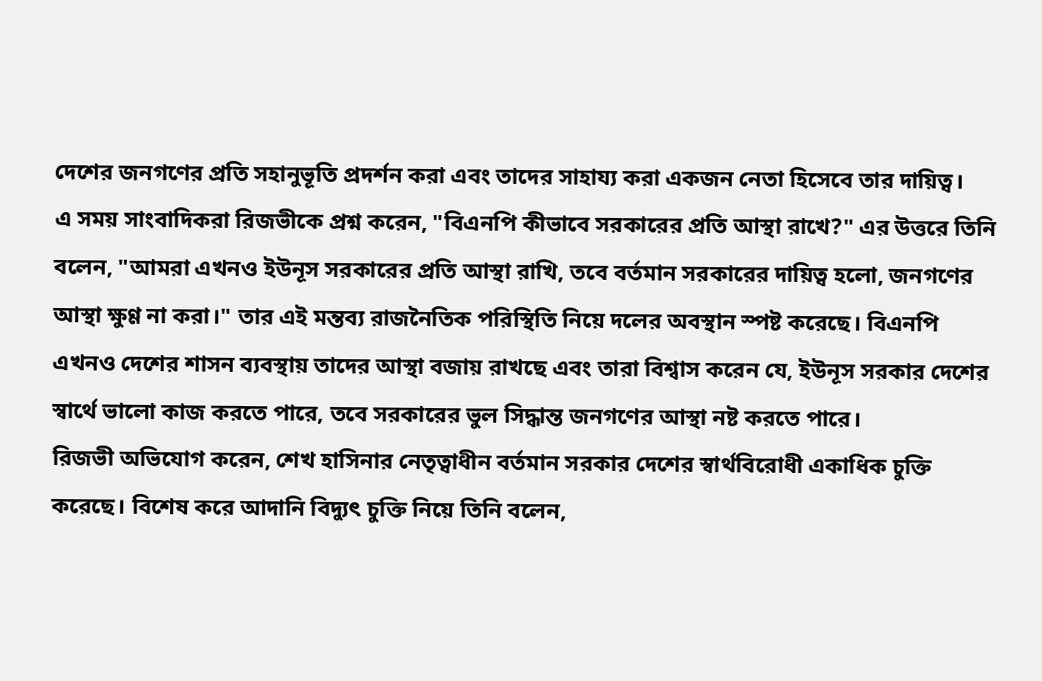দেশের জনগণের প্রতি সহানুভূতি প্রদর্শন করা এবং তাদের সাহায্য করা একজন নেতা হিসেবে তার দায়িত্ব।
এ সময় সাংবাদিকরা রিজভীকে প্রশ্ন করেন, "বিএনপি কীভাবে সরকারের প্রতি আস্থা রাখে?" এর উত্তরে তিনি বলেন, "আমরা এখনও ইউনূস সরকারের প্রতি আস্থা রাখি, তবে বর্তমান সরকারের দায়িত্ব হলো, জনগণের আস্থা ক্ষুণ্ণ না করা।" তার এই মন্তব্য রাজনৈতিক পরিস্থিতি নিয়ে দলের অবস্থান স্পষ্ট করেছে। বিএনপি এখনও দেশের শাসন ব্যবস্থায় তাদের আস্থা বজায় রাখছে এবং তারা বিশ্বাস করেন যে, ইউনূস সরকার দেশের স্বার্থে ভালো কাজ করতে পারে, তবে সরকারের ভুল সিদ্ধান্ত জনগণের আস্থা নষ্ট করতে পারে।
রিজভী অভিযোগ করেন, শেখ হাসিনার নেতৃত্বাধীন বর্তমান সরকার দেশের স্বার্থবিরোধী একাধিক চুক্তি করেছে। বিশেষ করে আদানি বিদ্যুৎ চুক্তি নিয়ে তিনি বলেন,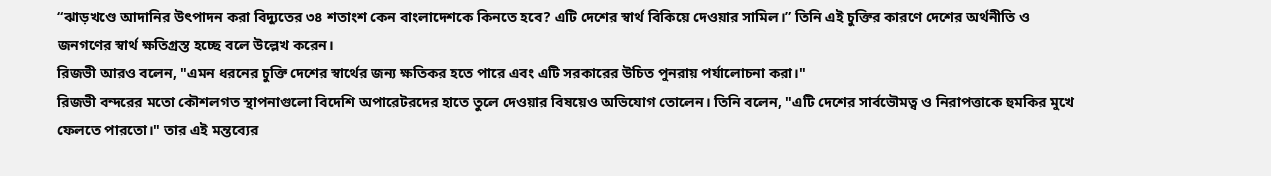“ঝাড়খণ্ডে আদানির উৎপাদন করা বিদ্যুতের ৩৪ শতাংশ কেন বাংলাদেশকে কিনতে হবে? এটি দেশের স্বার্থ বিকিয়ে দেওয়ার সামিল।” তিনি এই চুক্তির কারণে দেশের অর্থনীতি ও জনগণের স্বার্থ ক্ষতিগ্রস্ত হচ্ছে বলে উল্লেখ করেন।
রিজভী আরও বলেন, "এমন ধরনের চুক্তি দেশের স্বার্থের জন্য ক্ষতিকর হতে পারে এবং এটি সরকারের উচিত পুনরায় পর্যালোচনা করা।"
রিজভী বন্দরের মতো কৌশলগত স্থাপনাগুলো বিদেশি অপারেটরদের হাতে তুলে দেওয়ার বিষয়েও অভিযোগ তোলেন। তিনি বলেন, "এটি দেশের সার্বভৌমত্ব ও নিরাপত্তাকে হুমকির মুখে ফেলতে পারতো।" তার এই মন্তব্যের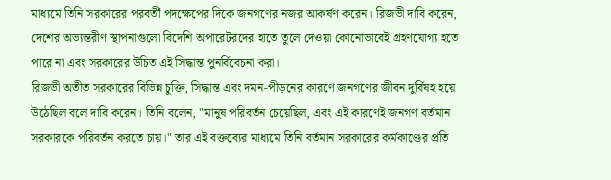মাধ্যমে তিনি সরকারের পরবর্তী পদক্ষেপের দিকে জনগণের নজর আকর্ষণ করেন। রিজভী দাবি করেন, দেশের অভ্যন্তরীণ স্থাপনাগুলো বিদেশি অপারেটরদের হাতে তুলে দেওয়া কোনোভাবেই গ্রহণযোগ্য হতে পারে না এবং সরকারের উচিত এই সিদ্ধান্ত পুনর্বিবেচনা করা।
রিজভী অতীত সরকারের বিভিন্ন চুক্তি, সিদ্ধান্ত এবং দমন-পীড়নের কারণে জনগণের জীবন দুর্বিষহ হয়ে উঠেছিল বলে দাবি করেন। তিনি বলেন, "মানুষ পরিবর্তন চেয়েছিল, এবং এই কারণেই জনগণ বর্তমান সরকারকে পরিবর্তন করতে চায়।" তার এই বক্তব্যের মাধ্যমে তিনি বর্তমান সরকারের কর্মকাণ্ডের প্রতি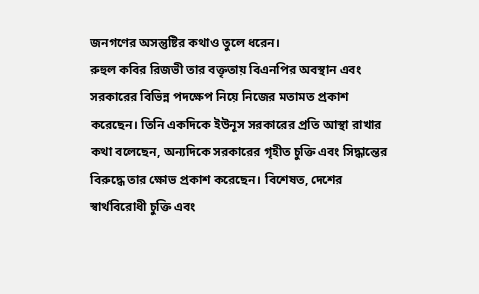জনগণের অসন্তুষ্টির কথাও তুলে ধরেন।
রুহুল কবির রিজভী তার বক্তৃতায় বিএনপির অবস্থান এবং সরকারের বিভিন্ন পদক্ষেপ নিয়ে নিজের মতামত প্রকাশ করেছেন। তিনি একদিকে ইউনূস সরকারের প্রতি আস্থা রাখার কথা বলেছেন, অন্যদিকে সরকারের গৃহীত চুক্তি এবং সিদ্ধান্তের বিরুদ্ধে তার ক্ষোভ প্রকাশ করেছেন। বিশেষত, দেশের স্বার্থবিরোধী চুক্তি এবং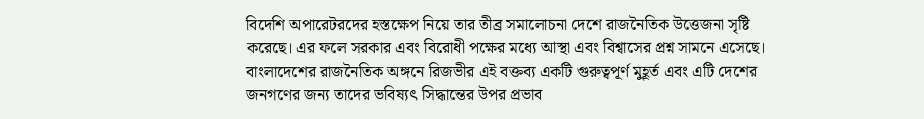বিদেশি অপারেটরদের হস্তক্ষেপ নিয়ে তার তীব্র সমালোচনা দেশে রাজনৈতিক উত্তেজনা সৃষ্টি করেছে। এর ফলে সরকার এবং বিরোধী পক্ষের মধ্যে আস্থা এবং বিশ্বাসের প্রশ্ন সামনে এসেছে।
বাংলাদেশের রাজনৈতিক অঙ্গনে রিজভীর এই বক্তব্য একটি গুরুত্বপূর্ণ মুহূর্ত এবং এটি দেশের জনগণের জন্য তাদের ভবিষ্যৎ সিদ্ধান্তের উপর প্রভাব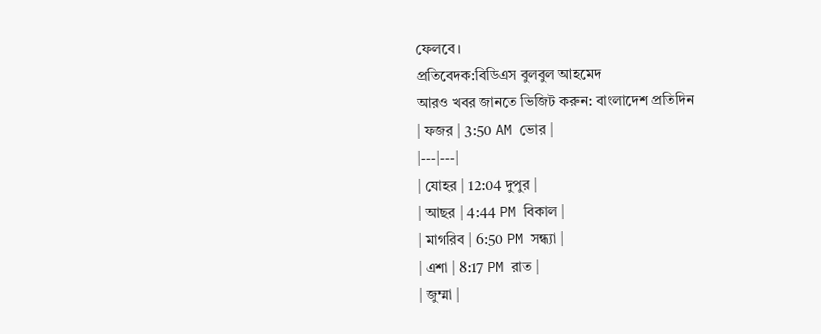ফেলবে।
প্রতিবেদক:বিডিএস বুলবুল আহমেদ
আরও খবর জানতে ভিজিট করুন: বাংলাদেশ প্রতিদিন
| ফজর | 3:50 AM ভোর |
|---|---|
| যোহর | 12:04 দুপুর |
| আছর | 4:44 PM বিকাল |
| মাগরিব | 6:50 PM সন্ধ্যা |
| এশা | 8:17 PM রাত |
| জুম্মা |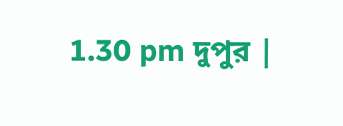1.30 pm দুপুর |